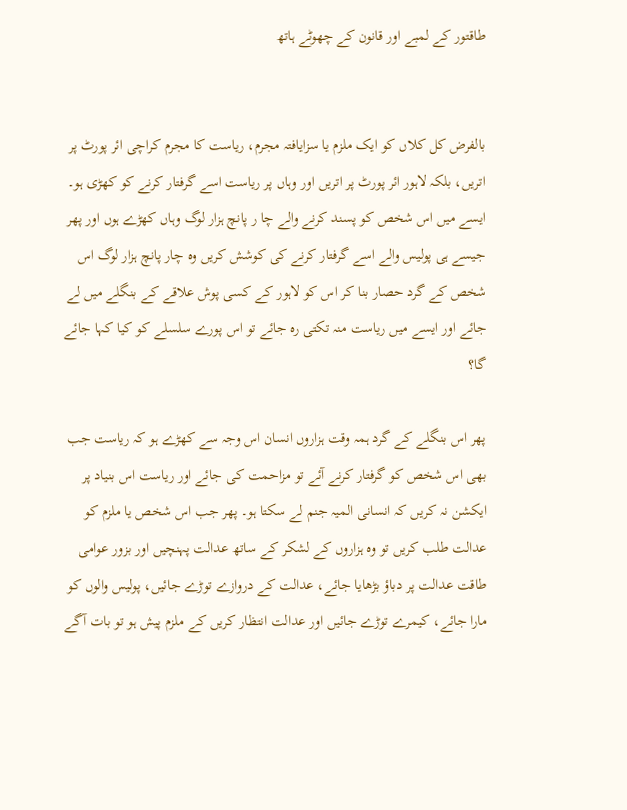طاقتور کے لمبے اور قانون کے چھوٹے ہاتھ


بالفرض کل کلاں کو ایک ملزم یا سزایافتہ مجرم، ریاست کا مجرم کراچی ائر پورٹ پر اتریں، بلکہ لاہور ائر پورٹ پر اتریں اور وہاں پر ریاست اسے گرفتار کرنے کو کھڑی ہو۔ ایسے میں اس شخص کو پسند کرنے والے چا ر پانچ ہزار لوگ وہاں کھڑے ہوں اور پھر جیسے ہی پولیس والے اسے گرفتار کرنے کی کوشش کریں وہ چار پانچ ہزار لوگ اس شخص کے گرد حصار بنا کر اس کو لاہور کے کسی پوش علاقے کے بنگلے میں لے جائے اور ایسے میں ریاست منہ تکتی رہ جائے تو اس پورے سلسلے کو کیا کہا جائے گا؟

پھر اس بنگلے کے گرد ہمہ وقت ہزاروں انسان اس وجہ سے کھڑے ہو کہ ریاست جب بھی اس شخص کو گرفتار کرنے آئے تو مزاحمت کی جائے اور ریاست اس بنیاد پر ایکشن نہ کریں کہ انسانی المیہ جنم لے سکتا ہو۔ پھر جب اس شخص یا ملزم کو عدالت طلب کریں تو وہ ہزاروں کے لشکر کے ساتھ عدالت پہنچیں اور بزور عوامی طاقت عدالت پر دباؤ بڑھایا جائے، عدالت کے دروازے توڑے جائیں، پولیس والوں کو مارا جائے، کیمرے توڑے جائیں اور عدالت انتظار کریں کے ملزم پیش ہو تو بات آگے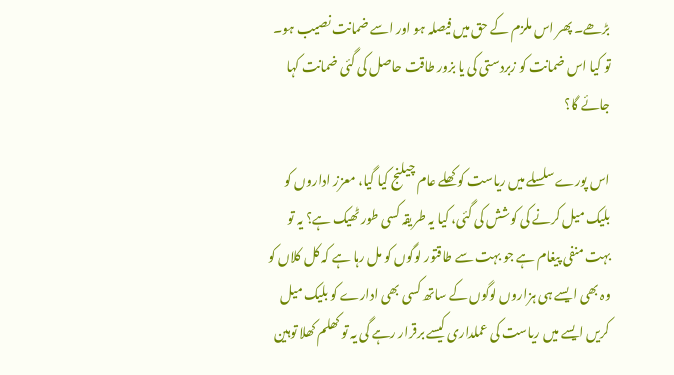بڑھے۔ پھر اس ملزم کے حق میں فیصلہ ہو اور اسے ضمانت نصیب ہو۔ تو کیا اس ضمانت کو زبردستی کی یا بزور طاقت حاصل کی گئی ضمانت کہا جائے گا؟

اس پورے سلسلے میں ریاست کو کھلے عام چیلنج کیا گیا، معزز اداروں کو بلیک میل کرنے کی کوشش کی گئی، کیا یہ طریقہ کسی طور ٹھیک ہے؟ یہ تو بہت منفی پیغام ہے جو بہت سے طاقتور لوگوں کو مل رہا ہے کہ کل کلاں کو وہ بھی ایسے ہی ہزاروں لوگوں کے ساتھ کسی بھی ادارے کو بلیک میل کریں ایسے میں ریاست کی عملداری کیسے برقرار رہے گی یہ تو کھلم کھلا توہین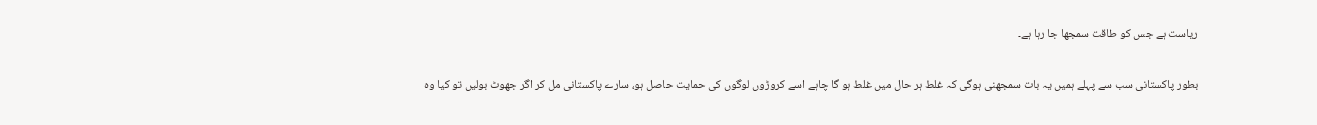ریاست ہے جس کو طاقت سمجھا جا رہا ہے۔

بطور پاکستانی سب سے پہلے ہمیں یہ بات سمجھنی ہوگی کہ غلط ہر حال میں غلط ہو گا چاہے اسے کروڑوں لوگوں کی حمایت حاصل ہو، سارے پاکستانی مل کر اگر جھوٹ بولیں تو کیا وہ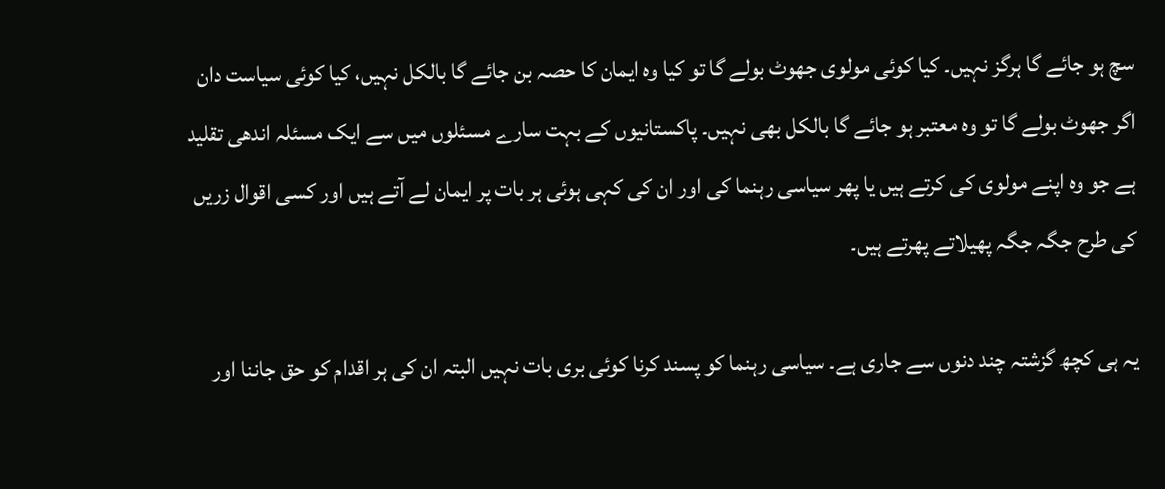سچ ہو جائے گا ہرگز نہیں۔ کیا کوئی مولوی جھوٹ بولے گا تو کیا وہ ایمان کا حصہ بن جائے گا بالکل نہیں، کیا کوئی سیاست دان اگر جھوٹ بولے گا تو وہ معتبر ہو جائے گا بالکل بھی نہیں۔ پاکستانیوں کے بہت سارے مسئلوں میں سے ایک مسئلہ اندھی تقلید ہے جو وہ اپنے مولوی کی کرتے ہیں یا پھر سیاسی رہنما کی اور ان کی کہی ہوئی ہر بات پر ایمان لے آتے ہیں اور کسی اقوال زریں کی طرح جگہ جگہ پھیلاتے پھرتے ہیں۔

یہ ہی کچھ گزشتہ چند دنوں سے جاری ہے۔ سیاسی رہنما کو پسند کرنا کوئی بری بات نہیں البتہ ان کی ہر اقدام کو حق جاننا اور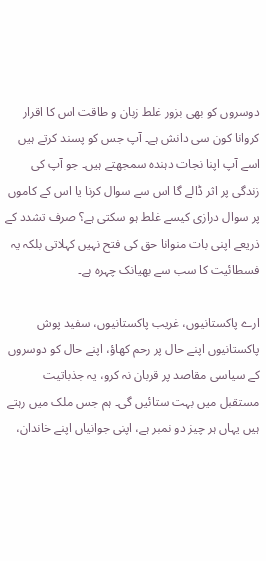دوسروں کو بھی بزور غلط زبان و طاقت اس کا اقرار کروانا کون سی دانش ہے۔ آپ جس کو پسند کرتے ہیں اسے آپ اپنا نجات دہندہ سمجھتے ہیں۔ جو آپ کی زندگی پر اثر ڈالے گا اس سے سوال کرنا یا اس کے کاموں پر سوال درازی کیسے غلط ہو سکتی ہے؟ صرف تشدد کے ذریعے اپنی بات منوانا حق کی فتح نہیں کہلاتی بلکہ یہ فسطائیت کا سب سے بھیانک چہرہ ہے۔

ارے پاکستانیوں، غریب پاکستانیوں، سفید پوش پاکستانیوں اپنے حال پر رحم کھاؤ، اپنے حال کو دوسروں کے سیاسی مقاصد پر قربان نہ کرو، یہ جذباتیت مستقبل میں بہت ستائیں گی۔ ہم جس ملک میں رہتے ہیں یہاں ہر چیز دو نمبر ہے، اپنی جوانیاں اپنے خاندان،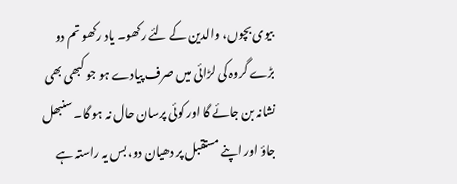بیوی بچوں، والدین کے لئے رکھو۔ یاد رکھو تم دو بڑے گروہ کی لڑائی میں صرف پیادے ہو جو کبھی بھی نشانہ بن جائے گا اور کوئی پرسان حال نہ ہو گا۔ سنبھل جاؤ اور اپنے مستقبل پر دھیان دو، بس یہ راستہ ہے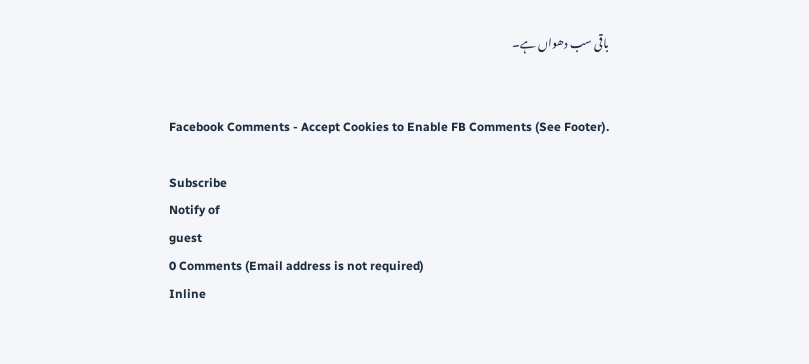باقی سب دھواں ہے۔


Facebook Comments - Accept Cookies to Enable FB Comments (See Footer).

Subscribe
Notify of
guest
0 Comments (Email address is not required)
Inline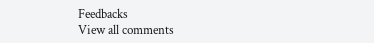Feedbacks
View all comments